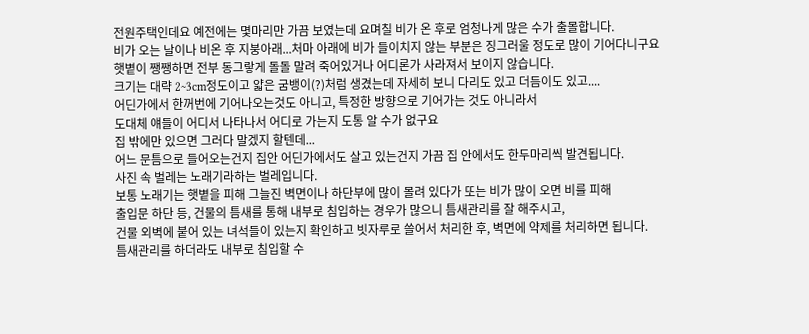전원주택인데요 예전에는 몇마리만 가끔 보였는데 요며칠 비가 온 후로 엄청나게 많은 수가 출몰합니다.
비가 오는 날이나 비온 후 지붕아래...처마 아래에 비가 들이치지 않는 부분은 징그러울 정도로 많이 기어다니구요
햇볕이 쨍쨍하면 전부 동그랗게 돌돌 말려 죽어있거나 어디론가 사라져서 보이지 않습니다.
크기는 대략 2~3cm정도이고 얇은 굼뱅이(?)처럼 생겼는데 자세히 보니 다리도 있고 더듬이도 있고....
어딘가에서 한꺼번에 기어나오는것도 아니고, 특정한 방향으로 기어가는 것도 아니라서
도대체 얘들이 어디서 나타나서 어디로 가는지 도통 알 수가 없구요
집 밖에만 있으면 그러다 말겠지 할텐데...
어느 문틈으로 들어오는건지 집안 어딘가에서도 살고 있는건지 가끔 집 안에서도 한두마리씩 발견됩니다.
사진 속 벌레는 노래기라하는 벌레입니다.
보통 노래기는 햇볕을 피해 그늘진 벽면이나 하단부에 많이 몰려 있다가 또는 비가 많이 오면 비를 피해
출입문 하단 등, 건물의 틈새를 통해 내부로 침입하는 경우가 많으니 틈새관리를 잘 해주시고,
건물 외벽에 붙어 있는 녀석들이 있는지 확인하고 빗자루로 쓸어서 처리한 후, 벽면에 약제를 처리하면 됩니다.
틈새관리를 하더라도 내부로 침입할 수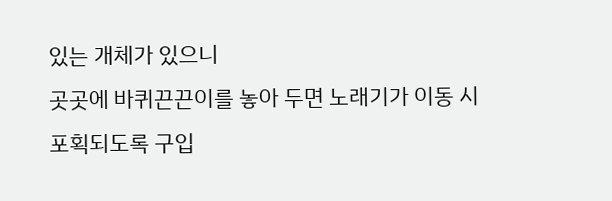있는 개체가 있으니
곳곳에 바퀴끈끈이를 놓아 두면 노래기가 이동 시 포획되도록 구입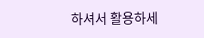하셔서 활용하세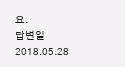요.
답변일 2018.05.28